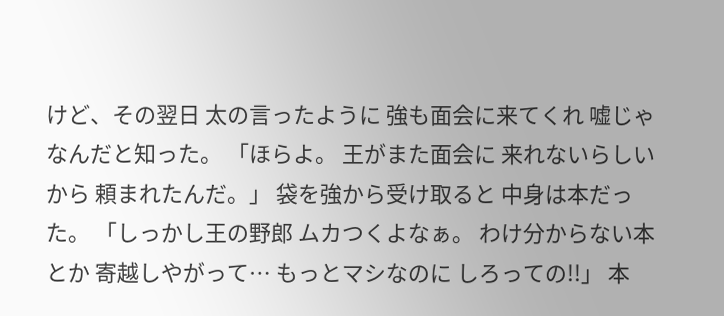けど、その翌日 太の言ったように 強も面会に来てくれ 嘘じゃなんだと知った。 「ほらよ。 王がまた面会に 来れないらしいから 頼まれたんだ。」 袋を強から受け取ると 中身は本だった。 「しっかし王の野郎 ムカつくよなぁ。 わけ分からない本とか 寄越しやがって… もっとマシなのに しろっての!!」 本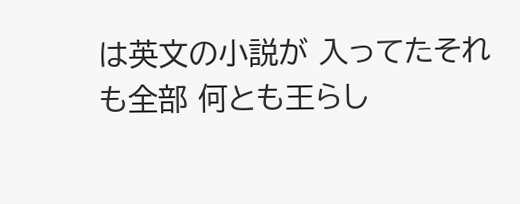は英文の小説が 入ってたそれも全部 何とも王らし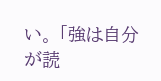い。 「強は自分が読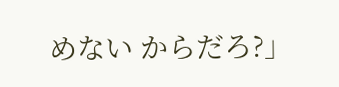めない からだろ?」